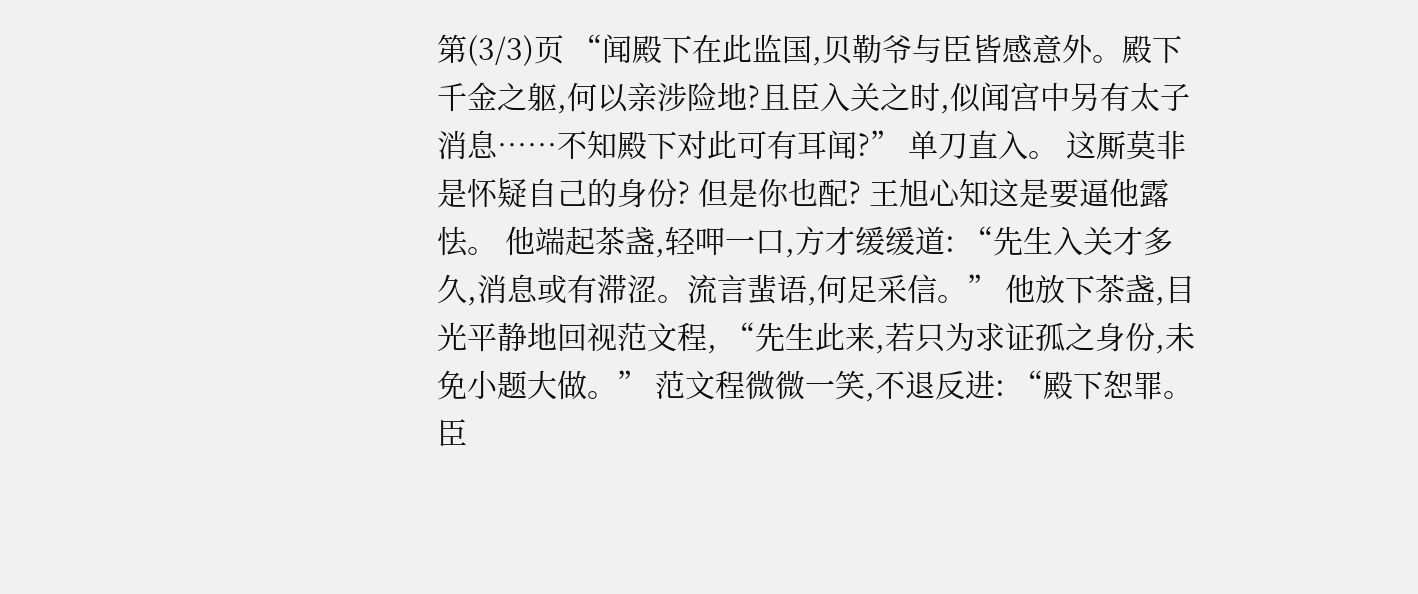第(3/3)页 “闻殿下在此监国,贝勒爷与臣皆感意外。殿下千金之躯,何以亲涉险地?且臣入关之时,似闻宫中另有太子消息……不知殿下对此可有耳闻?” 单刀直入。 这厮莫非是怀疑自己的身份? 但是你也配? 王旭心知这是要逼他露怯。 他端起茶盏,轻呷一口,方才缓缓道: “先生入关才多久,消息或有滞涩。流言蜚语,何足采信。” 他放下茶盏,目光平静地回视范文程, “先生此来,若只为求证孤之身份,未免小题大做。” 范文程微微一笑,不退反进: “殿下恕罪。臣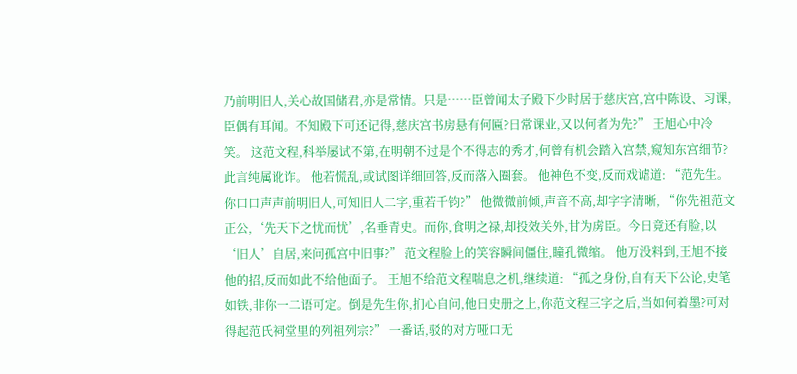乃前明旧人,关心故国储君,亦是常情。只是……臣曾闻太子殿下少时居于慈庆宫,宫中陈设、习课,臣偶有耳闻。不知殿下可还记得,慈庆宫书房悬有何匾?日常课业,又以何者为先?” 王旭心中冷笑。 这范文程,科举屡试不第,在明朝不过是个不得志的秀才,何曾有机会踏入宫禁,窥知东宫细节? 此言纯属讹诈。 他若慌乱,或试图详细回答,反而落入圈套。 他神色不变,反而戏谑道: “范先生。你口口声声前明旧人,可知旧人二字,重若千钧?” 他微微前倾,声音不高,却字字清晰, “你先祖范文正公,‘先天下之忧而忧’,名垂青史。而你,食明之禄,却投效关外,甘为虏臣。今日竟还有脸,以‘旧人’自居,来问孤宫中旧事?” 范文程脸上的笑容瞬间僵住,瞳孔微缩。 他万没料到,王旭不接他的招,反而如此不给他面子。 王旭不给范文程喘息之机,继续道: “孤之身份,自有天下公论,史笔如铁,非你一二语可定。倒是先生你,扪心自问,他日史册之上,你范文程三字之后,当如何着墨?可对得起范氏祠堂里的列祖列宗?” 一番话,驳的对方哑口无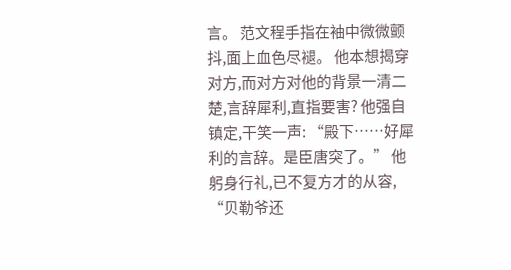言。 范文程手指在袖中微微颤抖,面上血色尽褪。 他本想揭穿对方,而对方对他的背景一清二楚,言辞犀利,直指要害? 他强自镇定,干笑一声: “殿下……好犀利的言辞。是臣唐突了。” 他躬身行礼,已不复方才的从容, “贝勒爷还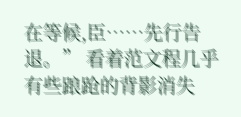在等候,臣……先行告退。” 看着范文程几乎有些踉跄的背影消失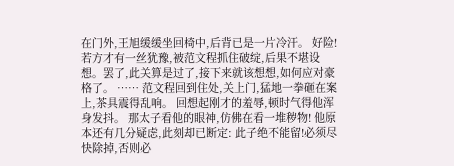在门外,王旭缓缓坐回椅中,后背已是一片冷汗。 好险!若方才有一丝犹豫,被范文程抓住破绽,后果不堪设想。罢了,此关算是过了,接下来就该想想,如何应对豪格了。 …… 范文程回到住处,关上门,猛地一拳砸在案上,茶具震得乱响。 回想起刚才的羞辱,顿时气得他浑身发抖。 那太子看他的眼神,仿佛在看一堆秽物! 他原本还有几分疑虑,此刻却已断定: 此子绝不能留!必须尽快除掉,否则必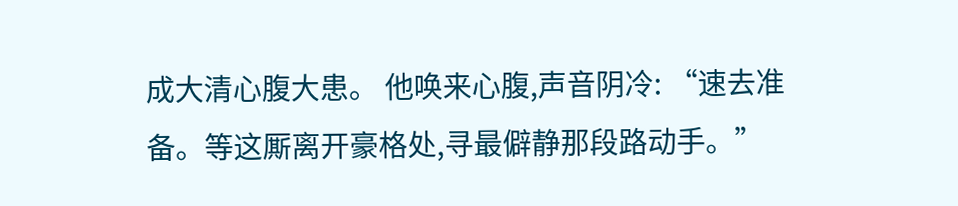成大清心腹大患。 他唤来心腹,声音阴冷: “速去准备。等这厮离开豪格处,寻最僻静那段路动手。”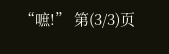“嗻!” 第(3/3)页